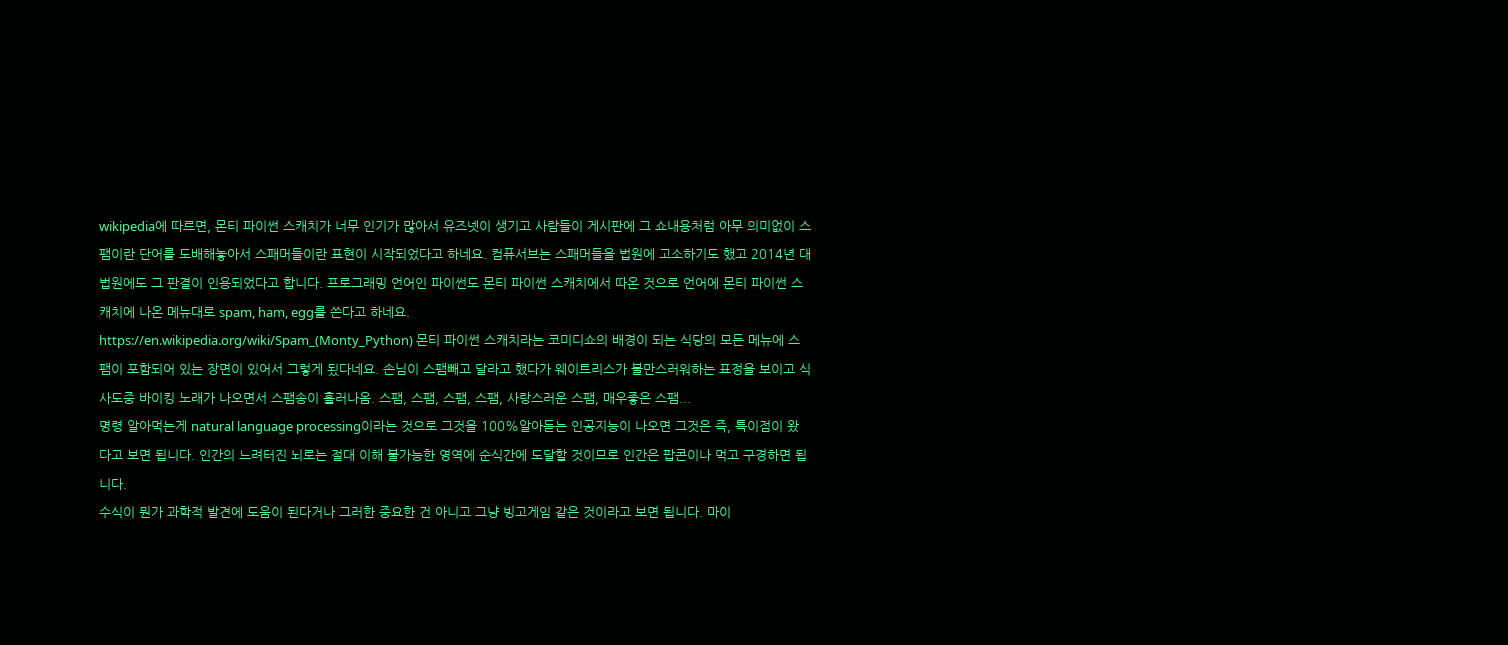wikipedia에 따르면, 몬티 파이썬 스캐치가 너무 인기가 많아서 유즈넷이 생기고 사람들이 게시판에 그 쇼내용처럼 아무 의미없이 스팸이란 단어를 도배해놓아서 스패머들이란 표현이 시작되었다고 하네요. 컴퓨서브는 스패머들을 법원에 고소하기도 했고 2014년 대법원에도 그 판결이 인용되었다고 합니다. 프로그래밍 언어인 파이썬도 몬티 파이썬 스캐치에서 따온 것으로 언어에 몬티 파이썬 스캐치에 나온 메뉴대로 spam, ham, egg를 쓴다고 하네요.
https://en.wikipedia.org/wiki/Spam_(Monty_Python) 몬티 파이썬 스캐치라는 코미디쇼의 배경이 되는 식당의 모든 메뉴에 스팸이 포함되어 있는 장면이 있어서 그렇게 됬다네요. 손님이 스팸빼고 달라고 했다가 웨이트리스가 불만스러워하는 표정을 보이고 식사도중 바이킹 노래가 나오면서 스팸송이 흘러나옴. 스팸, 스팸, 스팸, 스팸, 사랑스러운 스팸, 매우좋은 스팸...
명령 알아먹는게 natural language processing이라는 것으로 그것을 100%알아듣는 인공지능이 나오면 그것은 즉, 특이점이 왔다고 보면 됩니다. 인간의 느려터진 뇌로는 절대 이해 불가능한 영역에 순식간에 도달할 것이므로 인간은 팝콘이나 먹고 구경하면 됩니다.
수식이 뭔가 과학적 발견에 도움이 된다거나 그러한 중요한 건 아니고 그냥 빙고게임 같은 것이라고 보면 됩니다. 마이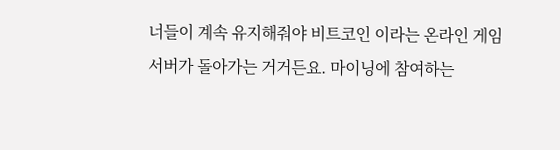너들이 계속 유지해줘야 비트코인 이라는 온라인 게임서버가 돌아가는 거거든요. 마이닝에 참여하는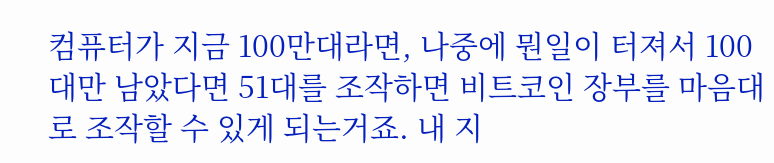컴퓨터가 지금 100만대라면, 나중에 뭔일이 터져서 100대만 남았다면 51대를 조작하면 비트코인 장부를 마음대로 조작할 수 있게 되는거죠. 내 지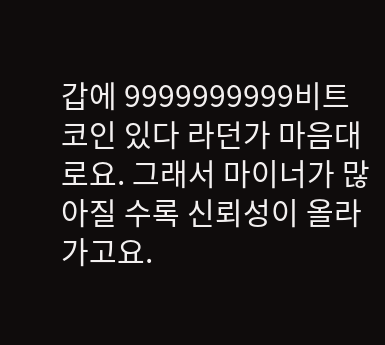갑에 9999999999비트코인 있다 라던가 마음대로요. 그래서 마이너가 많아질 수록 신뢰성이 올라가고요.